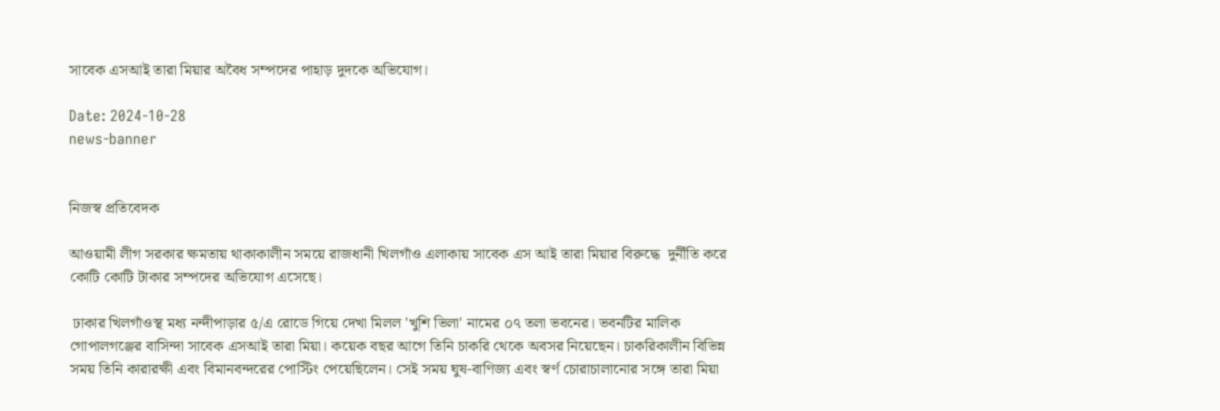সাবেক এসআই তারা মিয়ার অবৈধ সম্পদের পাহাড় দুদকে অভিযোগ।

Date: 2024-10-28
news-banner


নিজস্ব প্রতিবেদক

আওয়ামী লীগ সরকার ক্ষমতায় থাকাকালীন সময়ে রাজধানী খিলগাঁও এলাকায় সাবেক এস আই তারা মিয়ার বিরুদ্ধে  দুর্নীতি করে কোটি কোটি টাকার সম্পদের অভিযোগ এসেছে।

 ঢাকার খিলগাঁওস্থ মধ্য নন্দীপাড়ার ৫/এ রোডে গিয়ে দেখা মিলল 'খুশি ভিলা' নামের ০৭ তলা ভবনের। ভবনটির মালিক গোপালগঞ্জের বাসিন্দা সাবেক এসআই তারা মিয়া। কয়েক বছর আগে তিনি চাকরি থেকে অবসর নিয়েছেন। চাকরিকালীন বিভিন্ন সময় তিনি কারারক্ষী এবং বিমানবন্দরের পোস্টিং পেয়েছিলেন। সেই সময় ঘুষ-বাণিজ্য এবং স্বর্ণ চোরাচালানোর সঙ্গে তারা মিয়া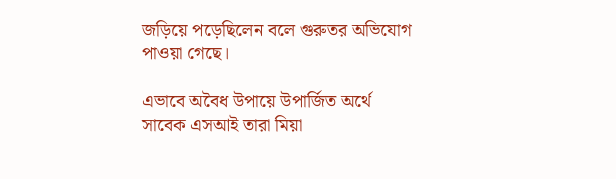জড়িয়ে পড়েছিলেন বলে গুরুতর অভিযোগ পাওয়া গেছে।

এভাবে অবৈধ উপায়ে উপার্জিত অর্থে সাবেক এসআই তারা মিয়া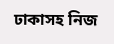ঢাকাসহ নিজ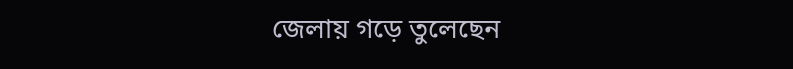জেলায় গড়ে তুলেছেন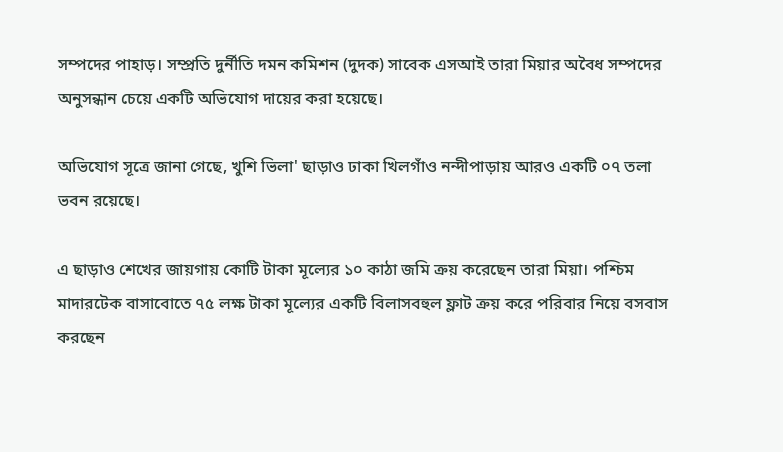সম্পদের পাহাড়। সম্প্রতি দুর্নীতি দমন কমিশন (দুদক) সাবেক এসআই তারা মিয়ার অবৈধ সম্পদের অনুসন্ধান চেয়ে একটি অভিযোগ দায়ের করা হয়েছে।

অভিযোগ সূত্রে জানা গেছে, খুশি ভিলা' ছাড়াও ঢাকা খিলগাঁও নন্দীপাড়ায় আরও একটি ০৭ তলা ভবন রয়েছে।

এ ছাড়াও শেখের জায়গায় কোটি টাকা মূল্যের ১০ কাঠা জমি ক্রয় করেছেন তারা মিয়া। পশ্চিম মাদারটেক বাসাবোতে ৭৫ লক্ষ টাকা মূল্যের একটি বিলাসবহুল ফ্লাট ক্রয় করে পরিবার নিয়ে বসবাস করছেন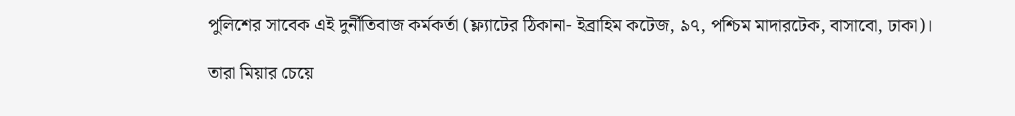পুলিশের সাবেক এই দুর্নীতিবাজ কর্মকর্তা (ফ্ল্যাটের ঠিকানা- ইব্রাহিম কটেজ, ৯৭, পশ্চিম মাদারটেক, বাসাবো, ঢাকা)।

তারা মিয়ার চেয়ে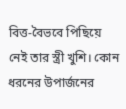বিত্ত-বৈভবে পিছিয়ে নেই তার স্ত্রী খুশি। কোন ধরনের উপার্জনের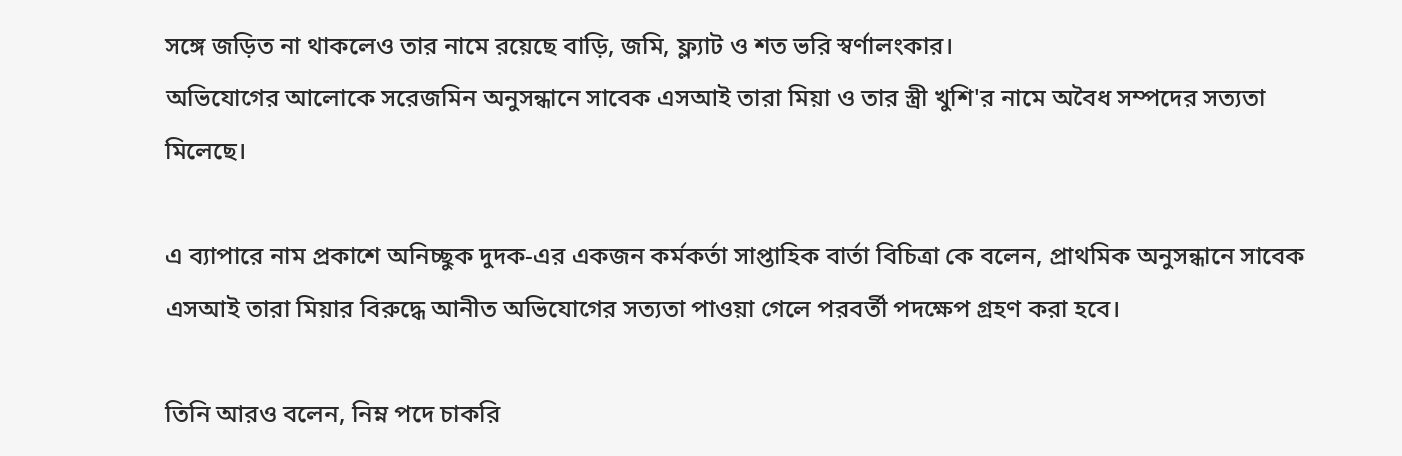সঙ্গে জড়িত না থাকলেও তার নামে রয়েছে বাড়ি, জমি, ফ্ল্যাট ও শত ভরি স্বর্ণালংকার।
অভিযোগের আলোকে সরেজমিন অনুসন্ধানে সাবেক এসআই তারা মিয়া ও তার স্ত্রী খুশি'র নামে অবৈধ সম্পদের সত্যতা মিলেছে।

এ ব্যাপারে নাম প্রকাশে অনিচ্ছুক দুদক-এর একজন কর্মকর্তা সাপ্তাহিক বার্তা বিচিত্রা কে বলেন, প্রাথমিক অনুসন্ধানে সাবেক এসআই তারা মিয়ার বিরুদ্ধে আনীত অভিযোগের সত্যতা পাওয়া গেলে পরবর্তী পদক্ষেপ গ্রহণ করা হবে।

তিনি আরও বলেন, নিম্ন পদে চাকরি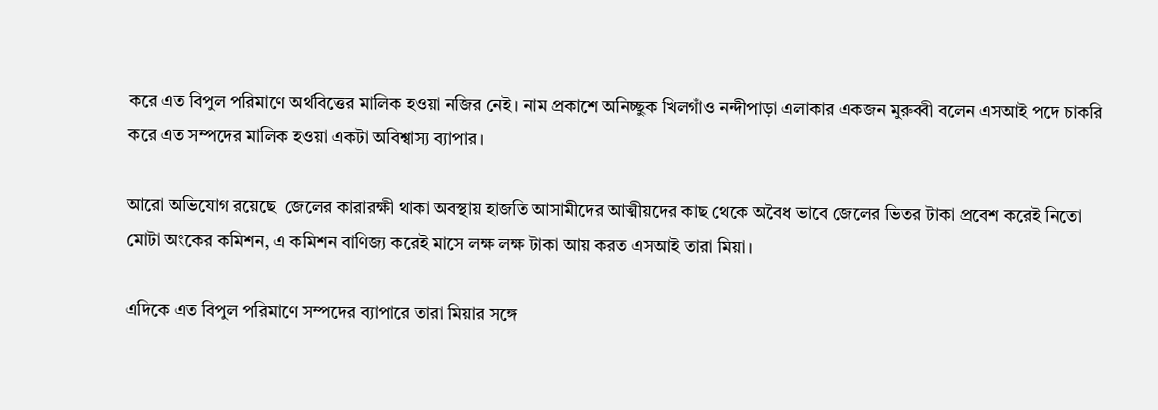করে এত বিপুল পরিমাণে অর্থবিত্তের মালিক হওয়া নজির নেই। নাম প্রকাশে অনিচ্ছুক খিলগাঁও নন্দীপাড়া এলাকার একজন মুরুব্বী বলেন এসআই পদে চাকরি করে এত সম্পদের মালিক হওয়া একটা অবিশ্বাস্য ব্যাপার।

আরো অভিযোগ রয়েছে  জেলের কারারক্ষী থাকা অবস্থায় হাজতি আসামীদের আত্মীয়দের কাছ থেকে অবৈধ ভাবে জেলের ভিতর টাকা প্রবেশ করেই নিতো মোটা অংকের কমিশন, এ কমিশন বাণিজ্য করেই মাসে লক্ষ লক্ষ টাকা আয় করত এসআই তারা মিয়া।

এদিকে এত বিপুল পরিমাণে সম্পদের ব্যাপারে তারা মিয়ার সঙ্গে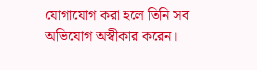যোগাযোগ করা হলে তিনি সব অভিযোগ অস্বীকার করেন।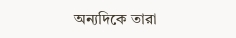অন্যদিকে তারা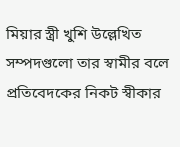মিয়ার স্ত্রী খুশি উল্লেখিত সম্পদগুলো তার স্বামীর বলে প্রতিবেদকের নিকট স্বীকার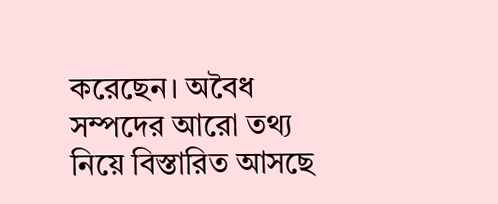করেছেন। অবৈধ সম্পদের আরো তথ্য নিয়ে বিস্তারিত আসছে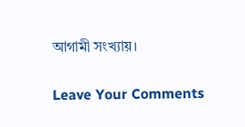আগামী সংখ্যায়।

Leave Your Comments